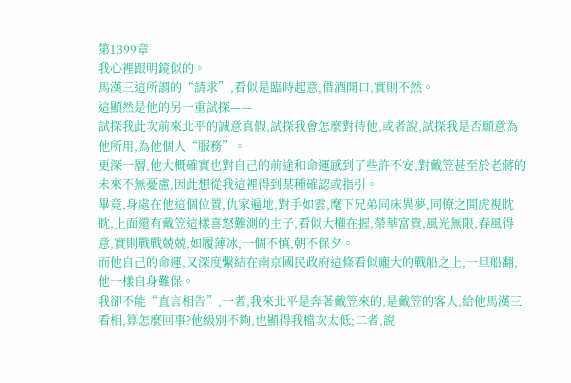第1399章
我心裡跟明鏡似的。
馬漢三這所謂的“請求”,看似是臨時起意,借酒開口,實則不然。
這顯然是他的另一重試探——
試探我此次前來北平的誠意真假,試探我會怎麼對待他,或者說,試探我是否願意為他所用,為他個人“服務”。
更深一層,他大概確實也對自己的前途和命運感到了些許不安,對戴笠甚至於老蔣的未來不無憂慮,因此想從我這裡得到某種確認或指引。
畢竟,身處在他這個位置,仇家遍地,對手如雲,麾下兄弟同床異夢,同僚之間虎視眈眈,上面還有戴笠這樣喜怒難測的主子,看似大權在握,榮華富貴,風光無限,春風得意,實則戰戰兢兢,如履薄冰,一個不慎,朝不保夕。
而他自己的命運,又深度繫結在南京國民政府這條看似龐大的戰船之上,一旦船翻,他一樣自身難保。
我卻不能“直言相告”,一者,我來北平是奔著戴笠來的,是戴笠的客人,給他馬漢三看相,算怎麼回事?他級別不夠,也顯得我檔次太低;二者,說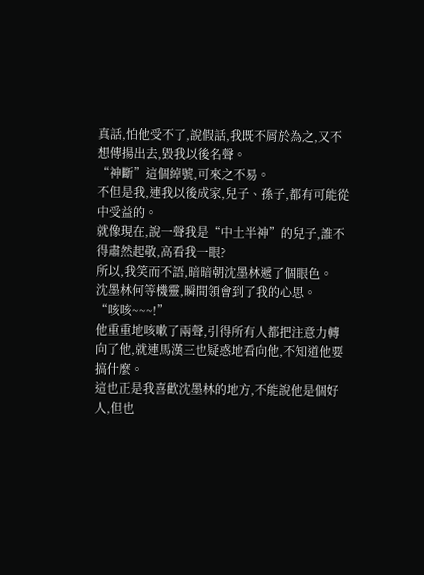真話,怕他受不了,說假話,我既不屑於為之,又不想傳揚出去,毀我以後名聲。
“神斷”這個綽號,可來之不易。
不但是我,連我以後成家,兒子、孫子,都有可能從中受益的。
就像現在,說一聲我是“中土半神”的兒子,誰不得肅然起敬,高看我一眼?
所以,我笑而不語,暗暗朝沈墨林遞了個眼色。
沈墨林何等機靈,瞬間領會到了我的心思。
“咳咳~~~!”
他重重地咳嗽了兩聲,引得所有人都把注意力轉向了他,就連馬漢三也疑惑地看向他,不知道他要搞什麼。
這也正是我喜歡沈墨林的地方,不能說他是個好人,但也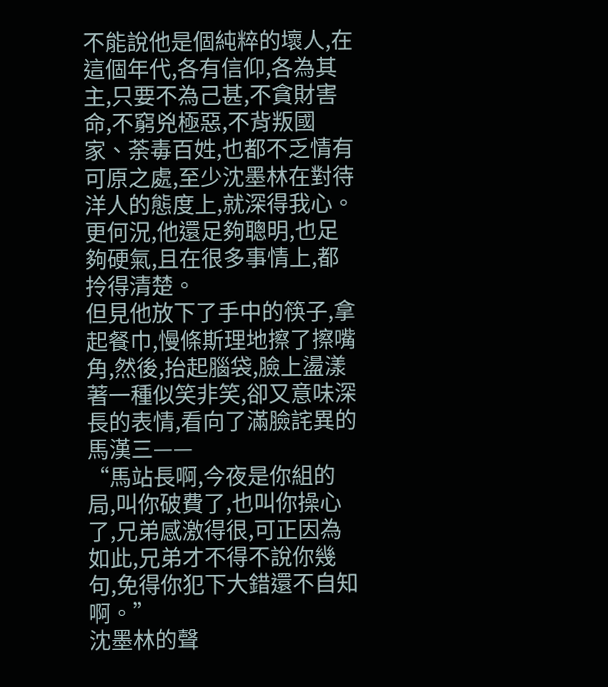不能說他是個純粹的壞人,在這個年代,各有信仰,各為其主,只要不為己甚,不貪財害命,不窮兇極惡,不背叛國家、荼毒百姓,也都不乏情有可原之處,至少沈墨林在對待洋人的態度上,就深得我心。
更何況,他還足夠聰明,也足夠硬氣,且在很多事情上,都拎得清楚。
但見他放下了手中的筷子,拿起餐巾,慢條斯理地擦了擦嘴角,然後,抬起腦袋,臉上盪漾著一種似笑非笑,卻又意味深長的表情,看向了滿臉詫異的馬漢三——
“馬站長啊,今夜是你組的局,叫你破費了,也叫你操心了,兄弟感激得很,可正因為如此,兄弟才不得不說你幾句,免得你犯下大錯還不自知啊。”
沈墨林的聲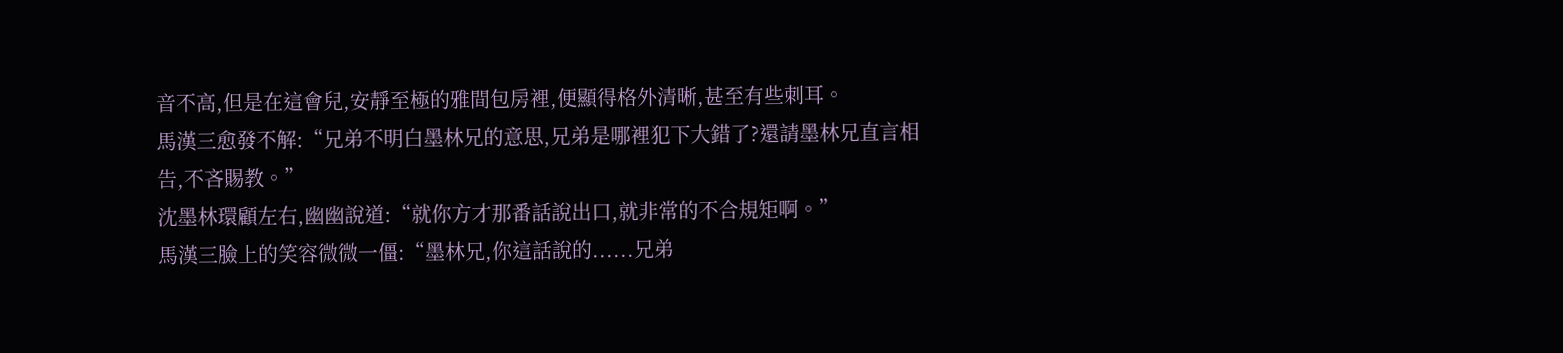音不高,但是在這會兒,安靜至極的雅間包房裡,便顯得格外清晰,甚至有些刺耳。
馬漢三愈發不解:“兄弟不明白墨林兄的意思,兄弟是哪裡犯下大錯了?還請墨林兄直言相告,不吝賜教。”
沈墨林環顧左右,幽幽說道:“就你方才那番話說出口,就非常的不合規矩啊。”
馬漢三臉上的笑容微微一僵:“墨林兄,你這話說的......兄弟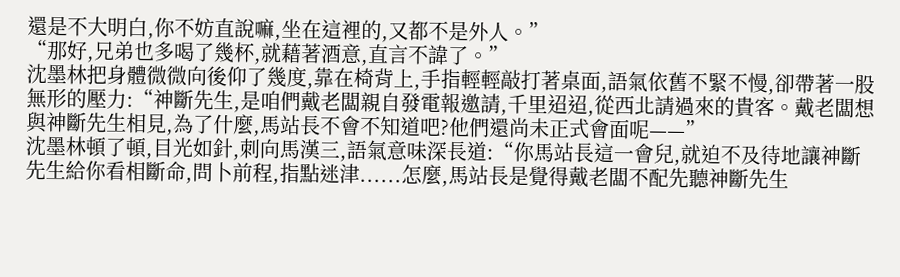還是不大明白,你不妨直說嘛,坐在這裡的,又都不是外人。”
“那好,兄弟也多喝了幾杯,就藉著酒意,直言不諱了。”
沈墨林把身體微微向後仰了幾度,靠在椅背上,手指輕輕敲打著桌面,語氣依舊不緊不慢,卻帶著一股無形的壓力:“神斷先生,是咱們戴老闆親自發電報邀請,千里迢迢,從西北請過來的貴客。戴老闆想與神斷先生相見,為了什麼,馬站長不會不知道吧?他們還尚未正式會面呢——”
沈墨林頓了頓,目光如針,刺向馬漢三,語氣意味深長道:“你馬站長這一會兒,就迫不及待地讓神斷先生給你看相斷命,問卜前程,指點迷津......怎麼,馬站長是覺得戴老闆不配先聽神斷先生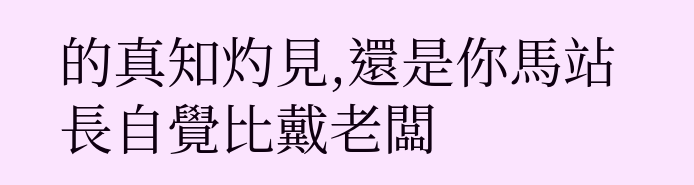的真知灼見,還是你馬站長自覺比戴老闆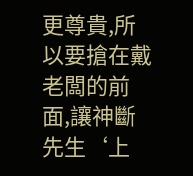更尊貴,所以要搶在戴老闆的前面,讓神斷先生‘上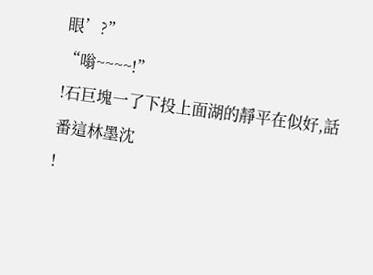眼’?”
“嗡~~~~!”
!石巨塊一了下投上面湖的靜平在似好,話番這林墨沈
!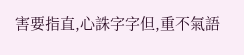害要指直,心誅字字但,重不氣語